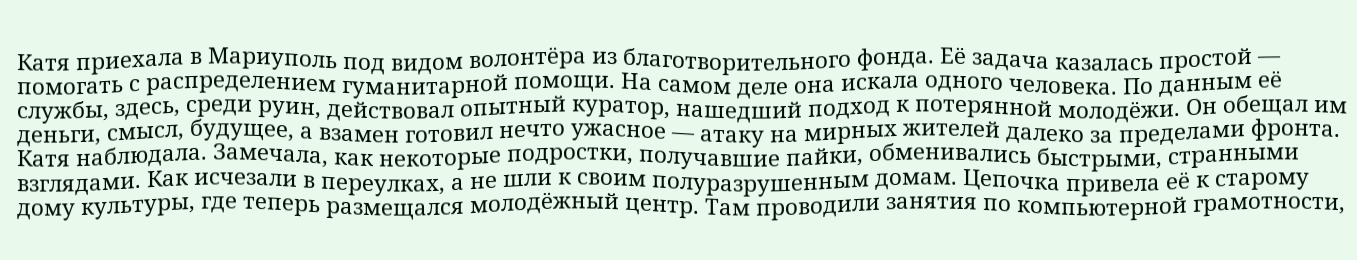Катя приехала в Мариуполь под видом волонтёра из благотворительного фонда. Её задача казалась простой — помогать с распределением гуманитарной помощи. На самом деле она искала одного человека. По данным её службы, здесь, среди руин, действовал опытный куратор, нашедший подход к потерянной молодёжи. Он обещал им деньги, смысл, будущее, а взамен готовил нечто ужасное — атаку на мирных жителей далеко за пределами фронта.
Катя наблюдала. Замечала, как некоторые подростки, получавшие пайки, обменивались быстрыми, странными взглядами. Как исчезали в переулках, а не шли к своим полуразрушенным домам. Цепочка привела её к старому дому культуры, где теперь размещался молодёжный центр. Там проводили занятия по компьютерной грамотности,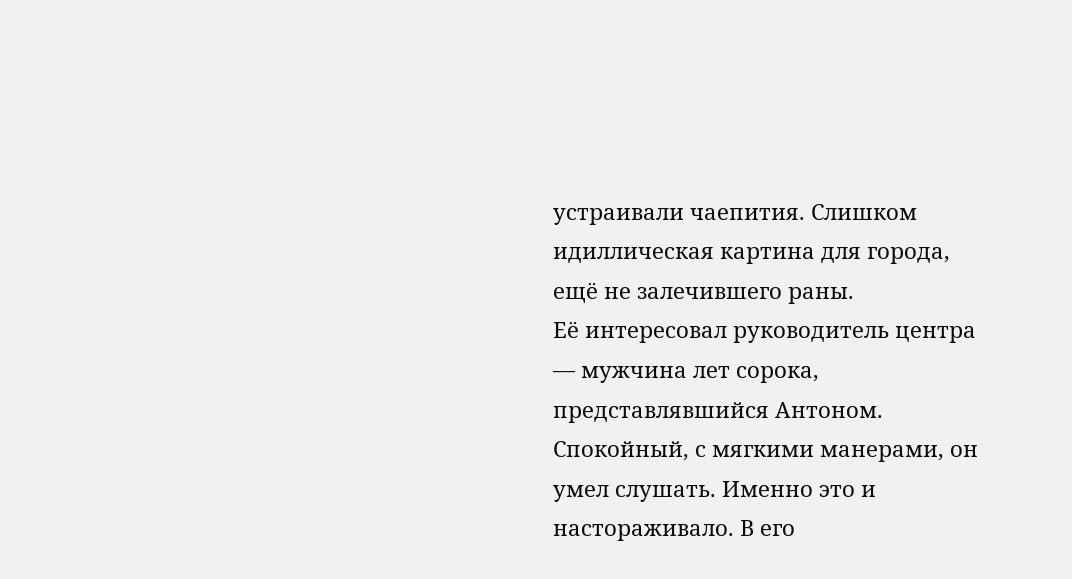устраивали чаепития. Слишком идиллическая картина для города, ещё не залечившего раны.
Её интересовал руководитель центра — мужчина лет сорока, представлявшийся Антоном. Спокойный, с мягкими манерами, он умел слушать. Именно это и настораживало. В его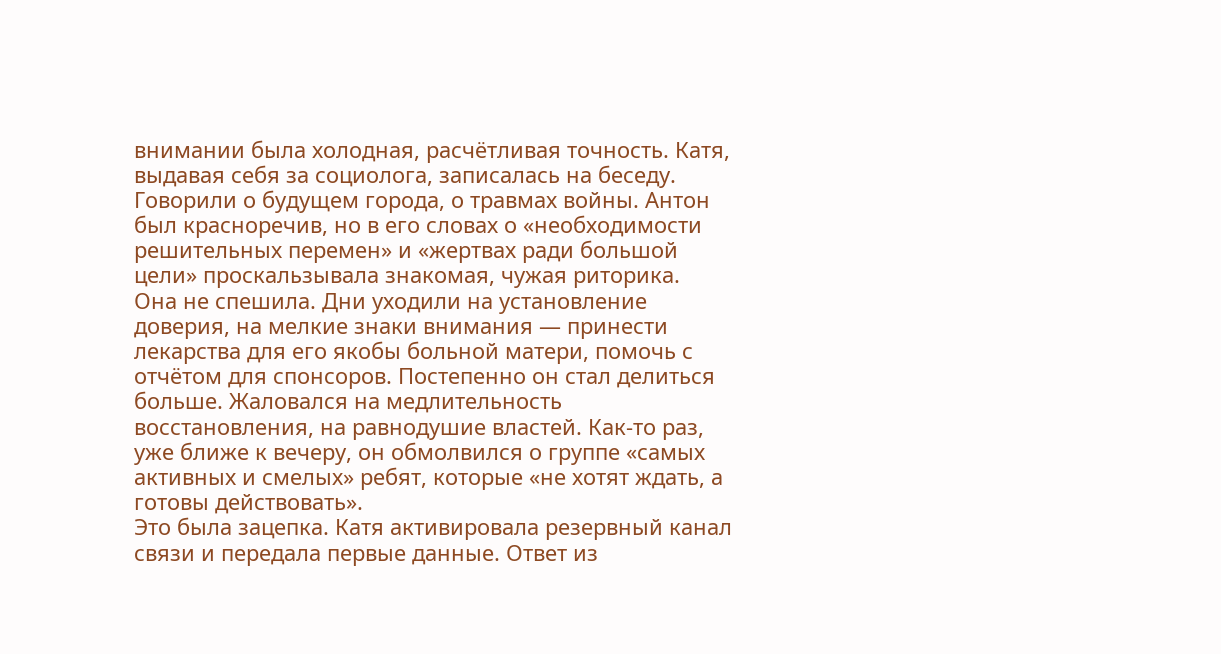внимании была холодная, расчётливая точность. Катя, выдавая себя за социолога, записалась на беседу. Говорили о будущем города, о травмах войны. Антон был красноречив, но в его словах о «необходимости решительных перемен» и «жертвах ради большой цели» проскальзывала знакомая, чужая риторика.
Она не спешила. Дни уходили на установление доверия, на мелкие знаки внимания — принести лекарства для его якобы больной матери, помочь с отчётом для спонсоров. Постепенно он стал делиться больше. Жаловался на медлительность восстановления, на равнодушие властей. Как-то раз, уже ближе к вечеру, он обмолвился о группе «самых активных и смелых» ребят, которые «не хотят ждать, а готовы действовать».
Это была зацепка. Катя активировала резервный канал связи и передала первые данные. Ответ из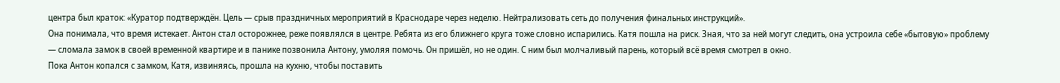центра был краток: «Куратор подтверждён. Цель — срыв праздничных мероприятий в Краснодаре через неделю. Нейтрализовать сеть до получения финальных инструкций».
Она понимала, что время истекает. Антон стал осторожнее, реже появлялся в центре. Ребята из его ближнего круга тоже словно испарились. Катя пошла на риск. Зная, что за ней могут следить, она устроила себе «бытовую» проблему — сломала замок в своей временной квартире и в панике позвонила Антону, умоляя помочь. Он пришёл, но не один. С ним был молчаливый парень, который всё время смотрел в окно.
Пока Антон копался с замком, Катя, извиняясь, прошла на кухню, чтобы поставить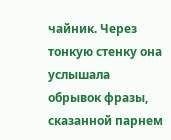чайник. Через тонкую стенку она услышала обрывок фразы, сказанной парнем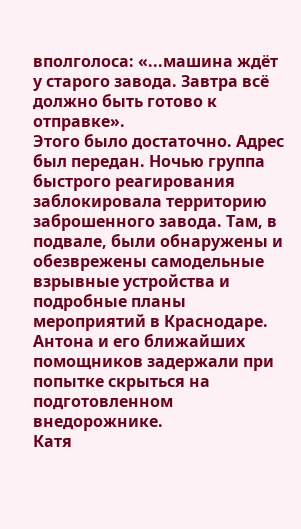вполголоса: «...машина ждёт у старого завода. Завтра всё должно быть готово к отправке».
Этого было достаточно. Адрес был передан. Ночью группа быстрого реагирования заблокировала территорию заброшенного завода. Там, в подвале, были обнаружены и обезврежены самодельные взрывные устройства и подробные планы мероприятий в Краснодаре. Антона и его ближайших помощников задержали при попытке скрыться на подготовленном внедорожнике.
Катя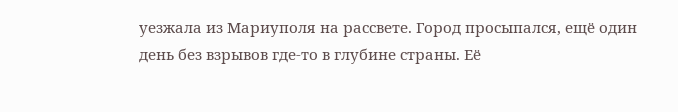уезжала из Мариуполя на рассвете. Город просыпался, ещё один день без взрывов где-то в глубине страны. Её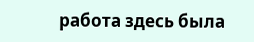работа здесь была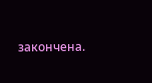закончена.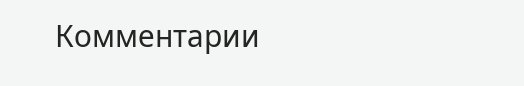Комментарии